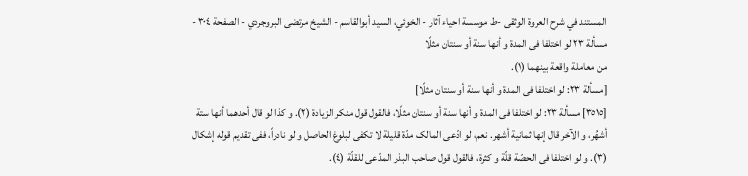المستند في شرح العروة الوثقى -ط موسسة احياء آثار - الخوئي، السيد أبوالقاسم - الشيخ مرتضى البروجردي - الصفحة ٣٠٤ - مسألة ٢٣ لو اختلفا فی المدة و أنها سنة أو سنتان مثلًا
من معاملة واقعة بینهما (١).
[مسألة ٢٣: لو اختلفا فی المدة و أنها سنة أو سنتان مثلًا]
[٣٥١٥] مسألة ٢٣: لو اختلفا فی المدة و أنها سنة أو سنتان مثلًا، فالقول قول منکر الزیادة (٢). و کذا لو قال أحدهما أنها ستة أشهُر، و الآخر قال إنها ثمانیة أشهر. نعم، لو ادّعی المالک مدّة قلیلة لا تکفی لبلوغ الحاصل و لو نادراً، ففی تقدیم قوله إشکال (٣). و لو اختلفا فی الحصّة قلّة و کثرة، فالقول قول صاحب البذر المدّعی للقلّة (٤).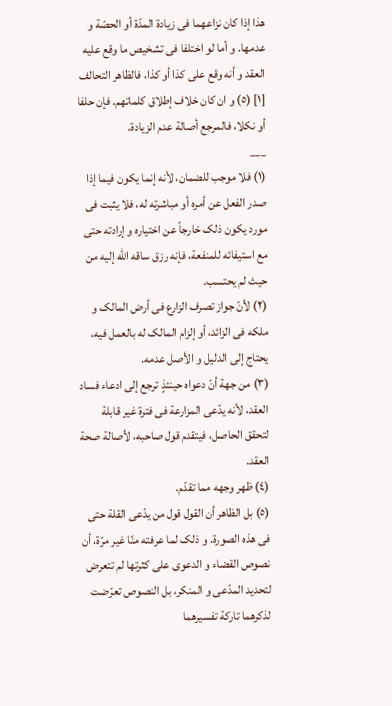هذا إذا کان نزاعهما فی زیادة المدّة أو الحصّة و عدمها. و أما لو اختلفا فی تشخیص ما وقع علیه العقد و أنه وقع علی کذا أو کذا، فالظاهر التحالف [١] (٥) و ان کان خلاف إطلاق کلماتهم. فإن حلفا أو نکلا، فالمرجع أصالة عدم الزیادة.
___
(١) فلا موجب للضمان، لأنه إنما یکون فیما إذا صدر الفعل عن أمره أو مباشرته له، فلا یثبت فی مورد یکون ذلک خارجاً عن اختیاره و إرادته حتی مع استیفائه للمنفعة، فإنه رزق ساقه اللّٰه إلیه من حیث لم یحتسب.
(٢) لأنّ جواز تصرف الزارع فی أرض المالک و ملکه فی الزائد، أو إلزام المالک له بالعمل فیه، یحتاج إلی الدلیل و الأصل عدمه.
(٣) من جهة أنّ دعواه حینئذٍ ترجع إلی ادعاء فساد العقد، لأنه یدّعی المزارعة فی فترة غیر قابلة لتحقق الحاصل، فیتقدم قول صاحبه، لأصالة صحة العقد.
(٤) ظهر وجهه مما تقدّم.
(٥) بل الظاهر أن القول قول من یدّعی القلة حتی فی هذه الصورة. و ذلک لما عرفته منّا غیر مرّة، أن نصوص القضاء و الدعوی علی کثرتها لم تتعرض لتحدید المدّعی و المنکر، بل النصوص تعرّضت لذکرهما تارکة تفسیرهما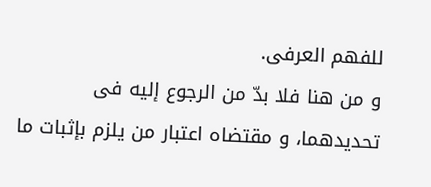للفهم العرفی.
و من هنا فلا بدّ من الرجوع إلیه فی تحدیدهما، و مقتضاه اعتبار من یلزم بإثبات ما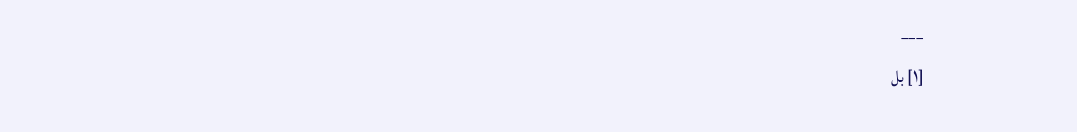___
[١] بل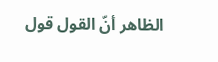الظاهر أنّ القول قول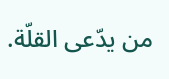من یدّعی القلّة.